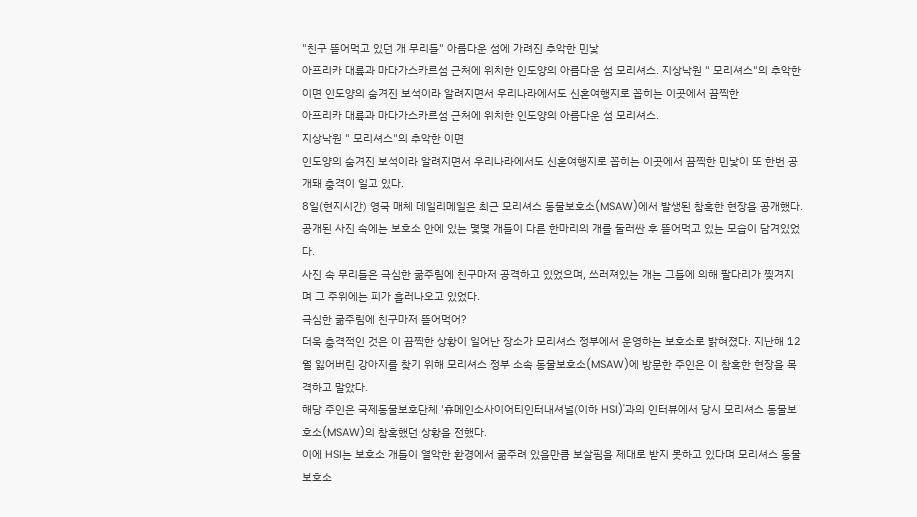"친구 뜯어먹고 있던 개 무리들" 아름다운 섬에 가려진 추악한 민낯
아프리카 대륙과 마다가스카르섬 근처에 위치한 인도양의 아름다운 섬 모리셔스. 지상낙원 " 모리셔스"의 추악한 이면 인도양의 숨겨진 보석이라 알려지면서 우리나라에서도 신혼여행지로 꼽히는 이곳에서 끔찍한
아프리카 대륙과 마다가스카르섬 근처에 위치한 인도양의 아름다운 섬 모리셔스.
지상낙원 " 모리셔스"의 추악한 이면
인도양의 숨겨진 보석이라 알려지면서 우리나라에서도 신혼여행지로 꼽히는 이곳에서 끔찍한 민낯이 또 한번 공개돼 충격이 일고 있다.
8일(현지시간) 영국 매체 데일리메일은 최근 모리셔스 동물보호소(MSAW)에서 발생된 참혹한 현장을 공개했다. 공개된 사진 속에는 보호소 안에 있는 몇몇 개들이 다른 한마리의 개를 둘러싼 후 뜯어먹고 있는 모습이 담겨있었다.
사진 속 무리들은 극심한 굶주림에 친구마저 공격하고 있었으며, 쓰러져있는 개는 그들에 의해 팔다리가 찢겨지며 그 주위에는 피가 흘러나오고 있었다.
극심한 굶주림에 친구마저 뜯어먹어?
더욱 충격적인 것은 이 끔찍한 상황이 일어난 장소가 모리셔스 정부에서 운영하는 보호소로 밝혀졌다. 지난해 12월 잃어버린 강아지를 찾기 위해 모리셔스 정부 소속 동물보호소(MSAW)에 방문한 주인은 이 참혹한 현장을 목격하고 말았다.
해당 주인은 국제동물보호단체 '휴메인소사이어티인터내셔널(이하 HSI)'과의 인터뷰에서 당시 모리셔스 동물보호소(MSAW)의 참혹했던 상황을 전했다.
이에 HSI는 보호소 개들이 열악한 환경에서 굶주려 있을만큼 보살핌을 제대로 받지 못하고 있다며 모리셔스 동물보호소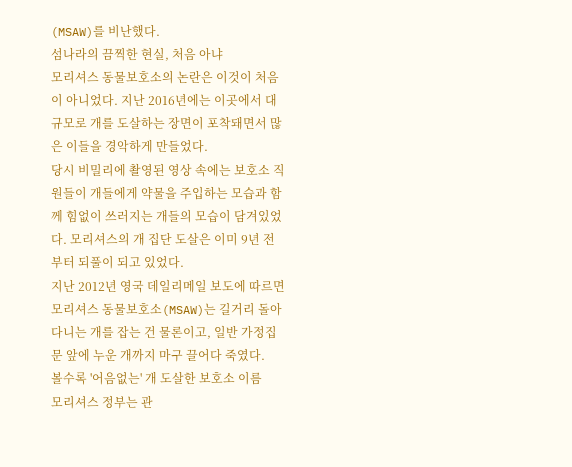(MSAW)를 비난했다.
섬나라의 끔찍한 현실, 처음 아냐
모리셔스 동물보호소의 논란은 이것이 처음이 아니었다. 지난 2016년에는 이곳에서 대규모로 개를 도살하는 장면이 포착돼면서 많은 이들을 경악하게 만들었다.
당시 비밀리에 촬영된 영상 속에는 보호소 직원들이 개들에게 약물을 주입하는 모습과 함께 힘없이 쓰러지는 개들의 모습이 담겨있었다. 모리셔스의 개 집단 도살은 이미 9년 전부터 되풀이 되고 있었다.
지난 2012년 영국 데일리메일 보도에 따르면 모리셔스 동물보호소(MSAW)는 길거리 돌아다니는 개를 잡는 건 물론이고, 일반 가정집 문 앞에 누운 개까지 마구 끌어다 죽였다.
볼수록 '어음없는' 개 도살한 보호소 이름
모리셔스 정부는 관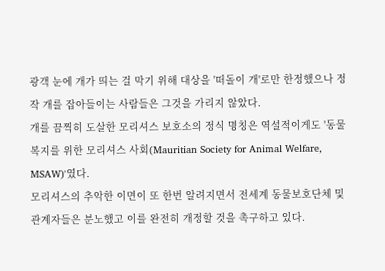광객 눈에 개가 띄는 걸 막기 위해 대상을 '떠돌이 개'로만 한정했으나 정작 개를 잡아들이는 사람들은 그것을 가리지 않았다.
개를 끔찍히 도살한 모리셔스 보호소의 정식 명칭은 역설적이게도 '동물 복지를 위한 모리셔스 사회(Mauritian Society for Animal Welfare, MSAW)'였다.
모리셔스의 추악한 이면이 또 한번 알려지면서 전세계 동물보호단체 및 관계자들은 분노했고 이를 완전히 개정할 것을 촉구하고 있다.